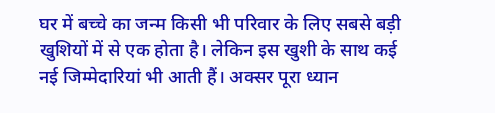घर में बच्चे का जन्म किसी भी परिवार के लिए सबसे बड़ी खुशियों में से एक होता है। लेकिन इस खुशी के साथ कई नई जिम्मेदारियां भी आती हैं। अक्सर पूरा ध्यान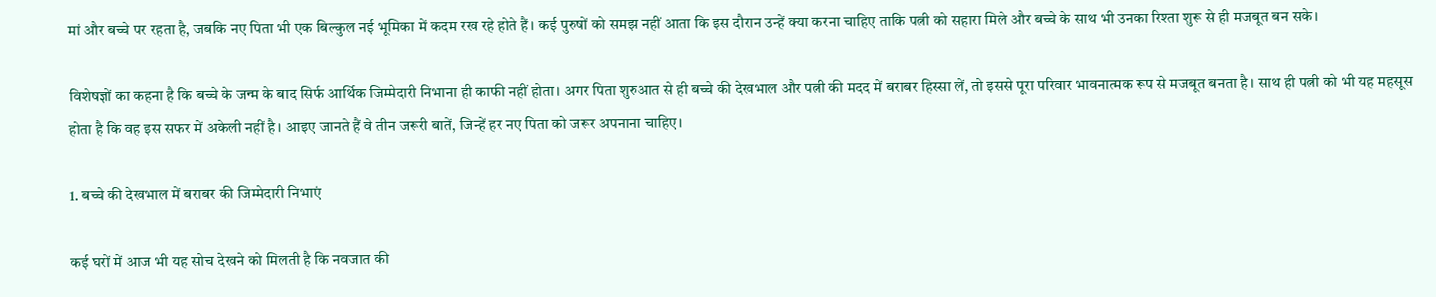मां और बच्चे पर रहता है, जबकि नए पिता भी एक बिल्कुल नई भूमिका में कदम रख रहे होते हैं। कई पुरुषों को समझ नहीं आता कि इस दौरान उन्हें क्या करना चाहिए ताकि पत्नी को सहारा मिले और बच्चे के साथ भी उनका रिश्ता शुरू से ही मजबूत बन सके।

विशेषज्ञों का कहना है कि बच्चे के जन्म के बाद सिर्फ आर्थिक जिम्मेदारी निभाना ही काफी नहीं होता। अगर पिता शुरुआत से ही बच्चे की देखभाल और पत्नी की मदद में बराबर हिस्सा लें, तो इससे पूरा परिवार भावनात्मक रूप से मजबूत बनता है। साथ ही पत्नी को भी यह महसूस होता है कि वह इस सफर में अकेली नहीं है। आइए जानते हैं वे तीन जरूरी बातें, जिन्हें हर नए पिता को जरूर अपनाना चाहिए।

1. बच्चे की देखभाल में बराबर की जिम्मेदारी निभाएं

कई घरों में आज भी यह सोच देखने को मिलती है कि नवजात की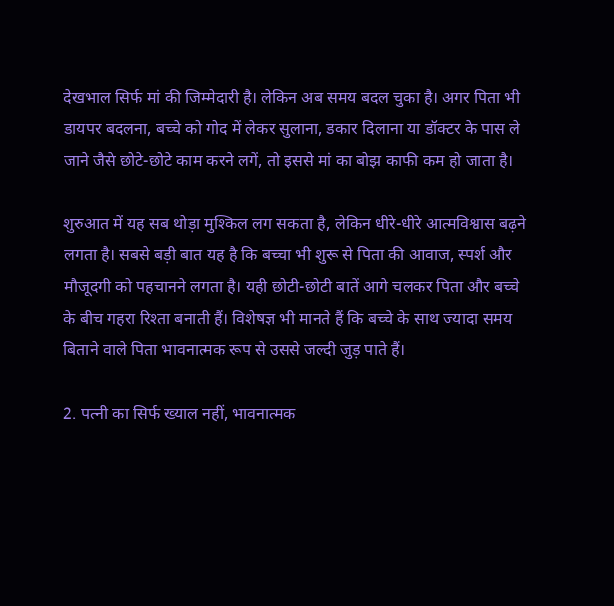देखभाल सिर्फ मां की जिम्मेदारी है। लेकिन अब समय बदल चुका है। अगर पिता भी डायपर बदलना, बच्चे को गोद में लेकर सुलाना, डकार दिलाना या डॉक्टर के पास ले जाने जैसे छोटे-छोटे काम करने लगें, तो इससे मां का बोझ काफी कम हो जाता है।

शुरुआत में यह सब थोड़ा मुश्किल लग सकता है, लेकिन धीरे-धीरे आत्मविश्वास बढ़ने लगता है। सबसे बड़ी बात यह है कि बच्चा भी शुरू से पिता की आवाज, स्पर्श और मौजूदगी को पहचानने लगता है। यही छोटी-छोटी बातें आगे चलकर पिता और बच्चे के बीच गहरा रिश्ता बनाती हैं। विशेषज्ञ भी मानते हैं कि बच्चे के साथ ज्यादा समय बिताने वाले पिता भावनात्मक रूप से उससे जल्दी जुड़ पाते हैं।

2. पत्नी का सिर्फ ख्याल नहीं, भावनात्मक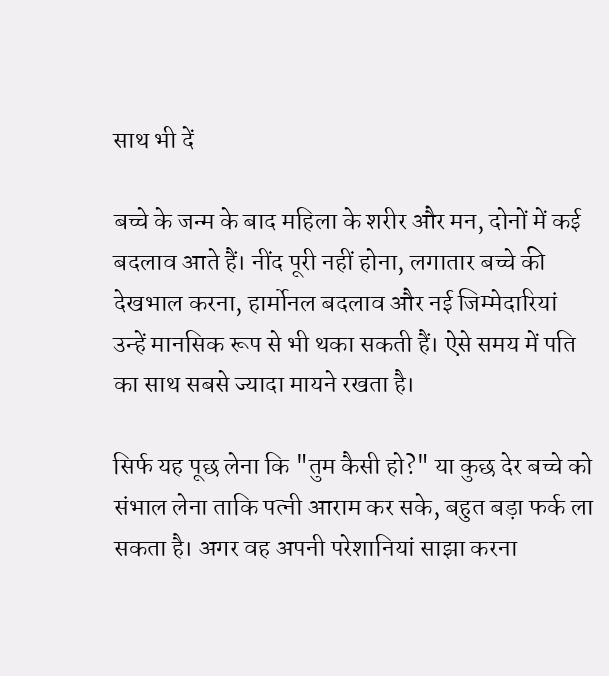साथ भी दें

बच्चे के जन्म के बाद महिला के शरीर और मन, दोनों में कई बदलाव आते हैं। नींद पूरी नहीं होना, लगातार बच्चे की देखभाल करना, हार्मोनल बदलाव और नई जिम्मेदारियां उन्हें मानसिक रूप से भी थका सकती हैं। ऐसे समय में पति का साथ सबसे ज्यादा मायने रखता है।

सिर्फ यह पूछ लेना कि "तुम कैसी हो?" या कुछ देर बच्चे को संभाल लेना ताकि पत्नी आराम कर सके, बहुत बड़ा फर्क ला सकता है। अगर वह अपनी परेशानियां साझा करना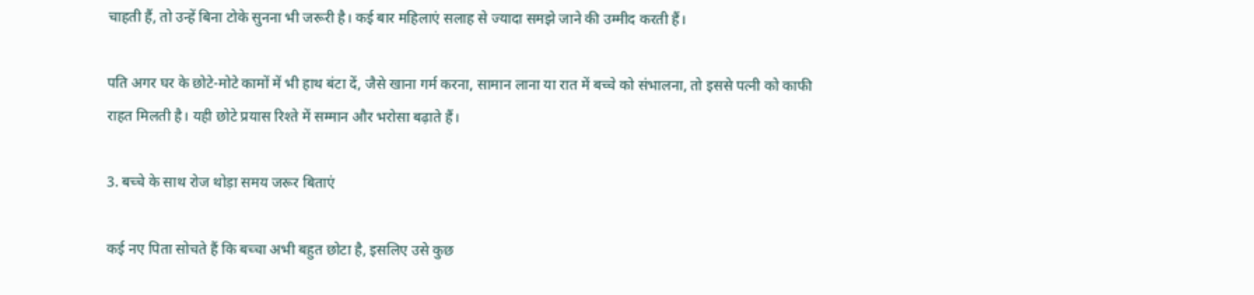चाहती हैं, तो उन्हें बिना टोके सुनना भी जरूरी है। कई बार महिलाएं सलाह से ज्यादा समझे जाने की उम्मीद करती हैं।

पति अगर घर के छोटे-मोटे कामों में भी हाथ बंटा दें, जैसे खाना गर्म करना, सामान लाना या रात में बच्चे को संभालना, तो इससे पत्नी को काफी राहत मिलती है। यही छोटे प्रयास रिश्ते में सम्मान और भरोसा बढ़ाते हैं।

3. बच्चे के साथ रोज थोड़ा समय जरूर बिताएं

कई नए पिता सोचते हैं कि बच्चा अभी बहुत छोटा है, इसलिए उसे कुछ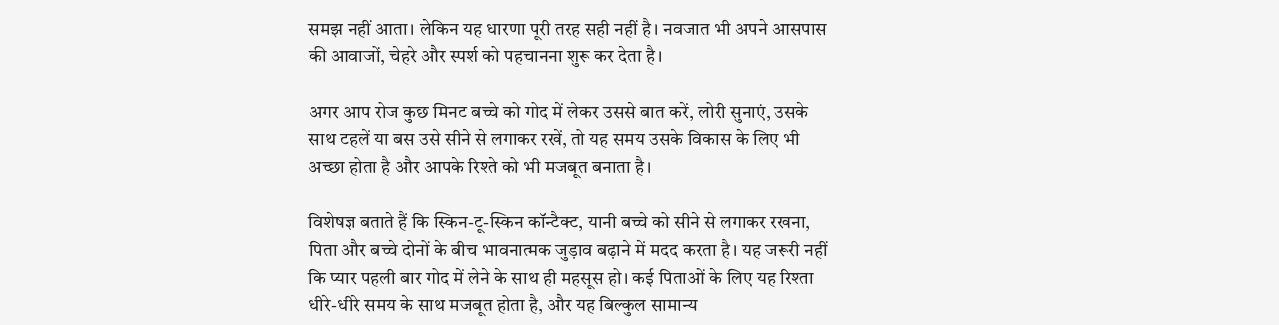समझ नहीं आता। लेकिन यह धारणा पूरी तरह सही नहीं है। नवजात भी अपने आसपास की आवाजों, चेहरे और स्पर्श को पहचानना शुरू कर देता है।

अगर आप रोज कुछ मिनट बच्चे को गोद में लेकर उससे बात करें, लोरी सुनाएं, उसके साथ टहलें या बस उसे सीने से लगाकर रखें, तो यह समय उसके विकास के लिए भी अच्छा होता है और आपके रिश्ते को भी मजबूत बनाता है।

विशेषज्ञ बताते हैं कि स्किन-टू-स्किन कॉन्टैक्ट, यानी बच्चे को सीने से लगाकर रखना, पिता और बच्चे दोनों के बीच भावनात्मक जुड़ाव बढ़ाने में मदद करता है। यह जरूरी नहीं कि प्यार पहली बार गोद में लेने के साथ ही महसूस हो। कई पिताओं के लिए यह रिश्ता धीरे-धीरे समय के साथ मजबूत होता है, और यह बिल्कुल सामान्य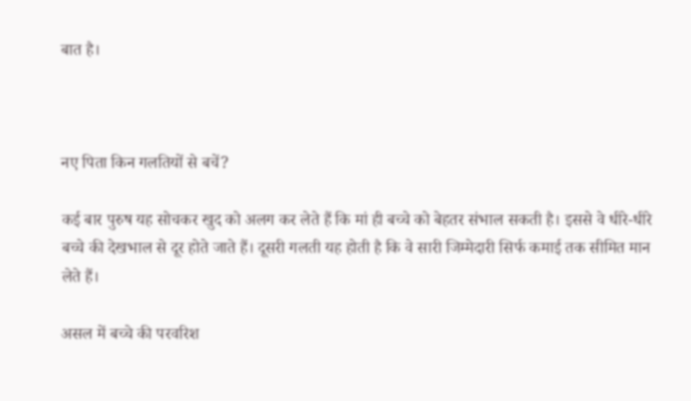बात है।



नए पिता किन गलतियों से बचें?

कई बार पुरुष यह सोचकर खुद को अलग कर लेते हैं कि मां ही बच्चे को बेहतर संभाल सकती है। इससे वे धीरे-धीरे बच्चे की देखभाल से दूर होते जाते हैं। दूसरी गलती यह होती है कि वे सारी जिम्मेदारी सिर्फ कमाई तक सीमित मान लेते हैं।

असल में बच्चे की परवरिश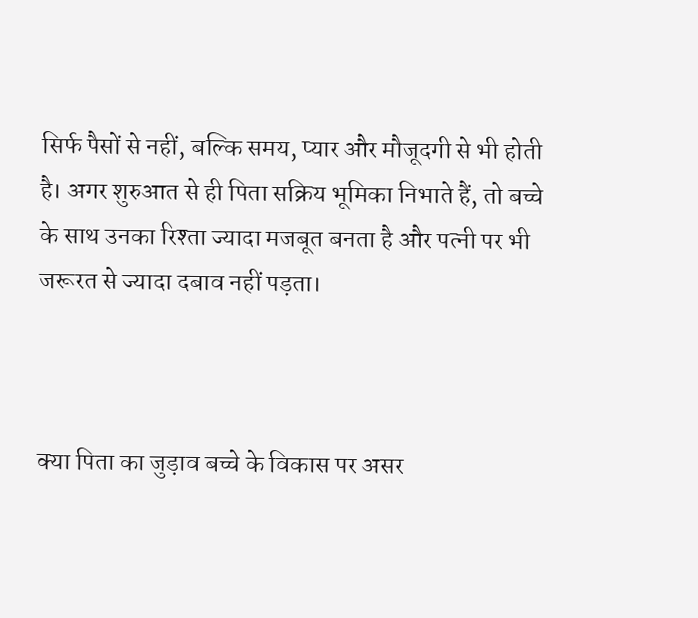सिर्फ पैसों से नहीं, बल्कि समय, प्यार और मौजूदगी से भी होती है। अगर शुरुआत से ही पिता सक्रिय भूमिका निभाते हैं, तो बच्चे के साथ उनका रिश्ता ज्यादा मजबूत बनता है और पत्नी पर भी जरूरत से ज्यादा दबाव नहीं पड़ता।



क्या पिता का जुड़ाव बच्चे के विकास पर असर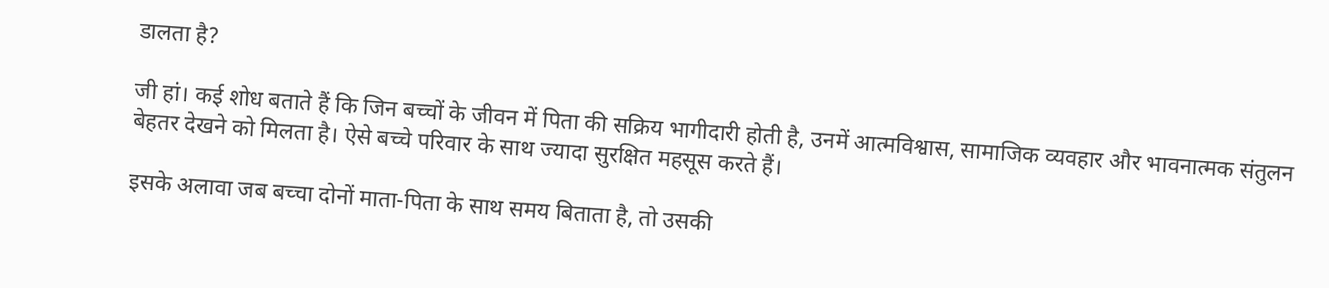डालता है?

जी हां। कई शोध बताते हैं कि जिन बच्चों के जीवन में पिता की सक्रिय भागीदारी होती है, उनमें आत्मविश्वास, सामाजिक व्यवहार और भावनात्मक संतुलन बेहतर देखने को मिलता है। ऐसे बच्चे परिवार के साथ ज्यादा सुरक्षित महसूस करते हैं।

इसके अलावा जब बच्चा दोनों माता-पिता के साथ समय बिताता है, तो उसकी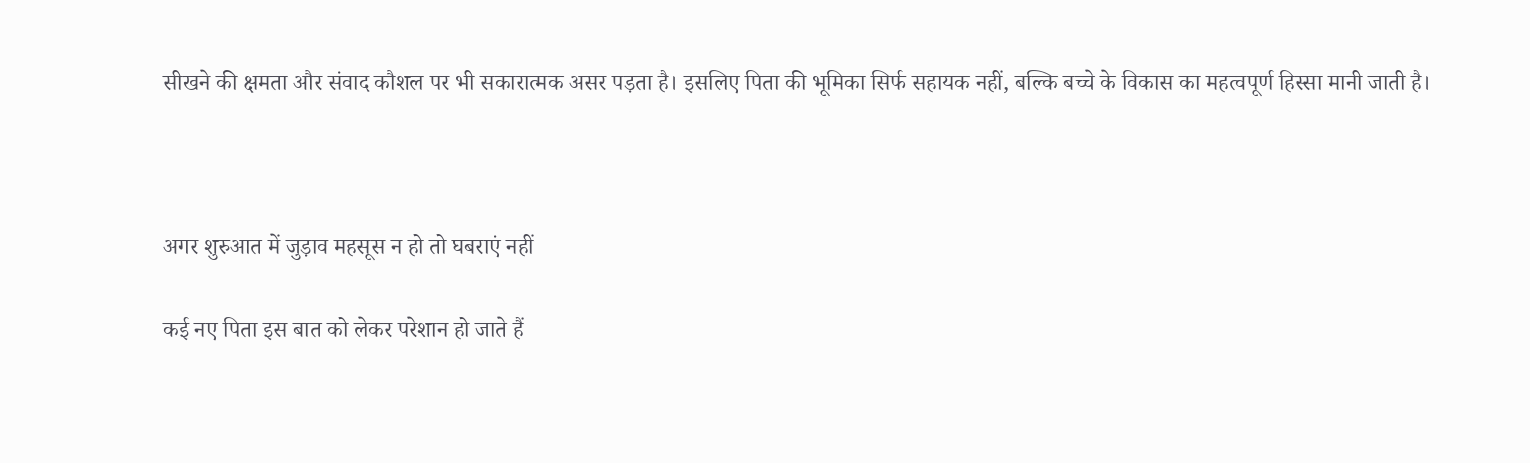सीखने की क्षमता और संवाद कौशल पर भी सकारात्मक असर पड़ता है। इसलिए पिता की भूमिका सिर्फ सहायक नहीं, बल्कि बच्चे के विकास का महत्वपूर्ण हिस्सा मानी जाती है।



अगर शुरुआत में जुड़ाव महसूस न हो तो घबराएं नहीं

कई नए पिता इस बात को लेकर परेशान हो जाते हैं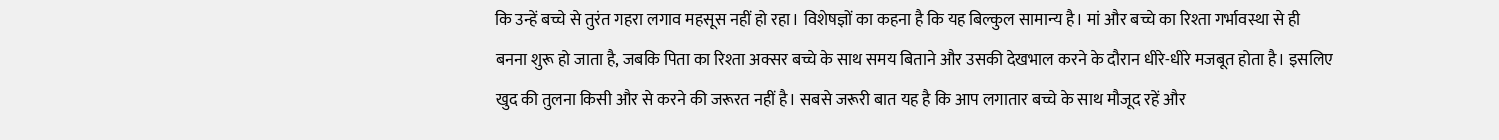कि उन्हें बच्चे से तुरंत गहरा लगाव महसूस नहीं हो रहा। विशेषज्ञों का कहना है कि यह बिल्कुल सामान्य है। मां और बच्चे का रिश्ता गर्भावस्था से ही बनना शुरू हो जाता है, जबकि पिता का रिश्ता अक्सर बच्चे के साथ समय बिताने और उसकी देखभाल करने के दौरान धीरे-धीरे मजबूत होता है। इसलिए खुद की तुलना किसी और से करने की जरूरत नहीं है। सबसे जरूरी बात यह है कि आप लगातार बच्चे के साथ मौजूद रहें और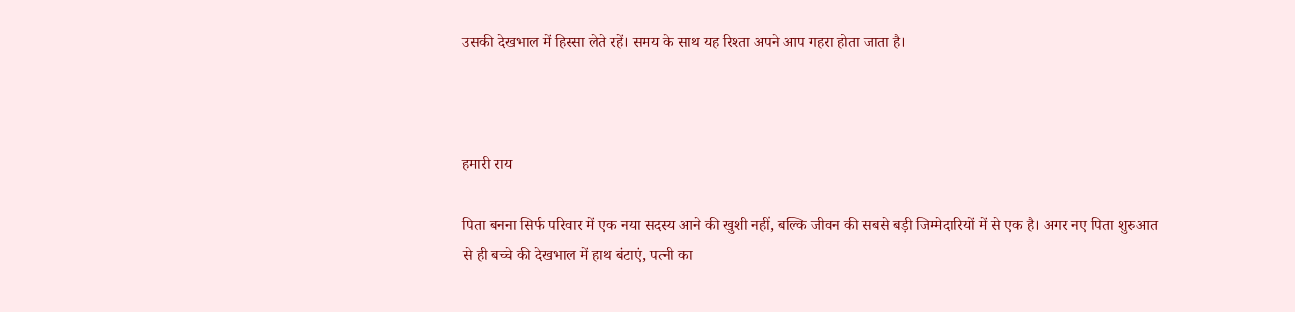उसकी देखभाल में हिस्सा लेते रहें। समय के साथ यह रिश्ता अपने आप गहरा होता जाता है।



हमारी राय

पिता बनना सिर्फ परिवार में एक नया सदस्य आने की खुशी नहीं, बल्कि जीवन की सबसे बड़ी जिम्मेदारियों में से एक है। अगर नए पिता शुरुआत से ही बच्चे की देखभाल में हाथ बंटाएं, पत्नी का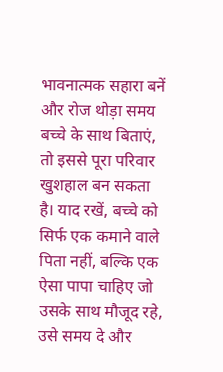भावनात्मक सहारा बनें और रोज थोड़ा समय बच्चे के साथ बिताएं, तो इससे पूरा परिवार खुशहाल बन सकता है। याद रखें, बच्चे को सिर्फ एक कमाने वाले पिता नहीं, बल्कि एक ऐसा पापा चाहिए जो उसके साथ मौजूद रहे, उसे समय दे और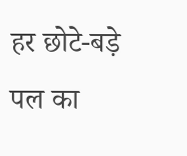हर छोटे-बड़े पल का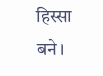हिस्सा बने।